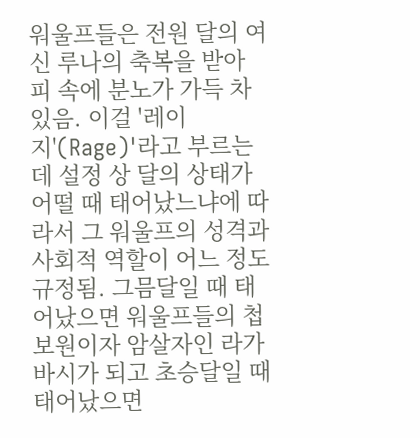워울프들은 전원 달의 여신 루나의 축복을 받아 피 속에 분노가 가득 차 있음. 이걸 '레이지'(Rage)'라고 부르는데 설정 상 달의 상태가 어떨 때 태어났느냐에 따라서 그 워울프의 성격과 사회적 역할이 어느 정도 규정됨. 그믐달일 때 태어났으면 워울프들의 첩보원이자 암살자인 라가바시가 되고 초승달일 때 태어났으면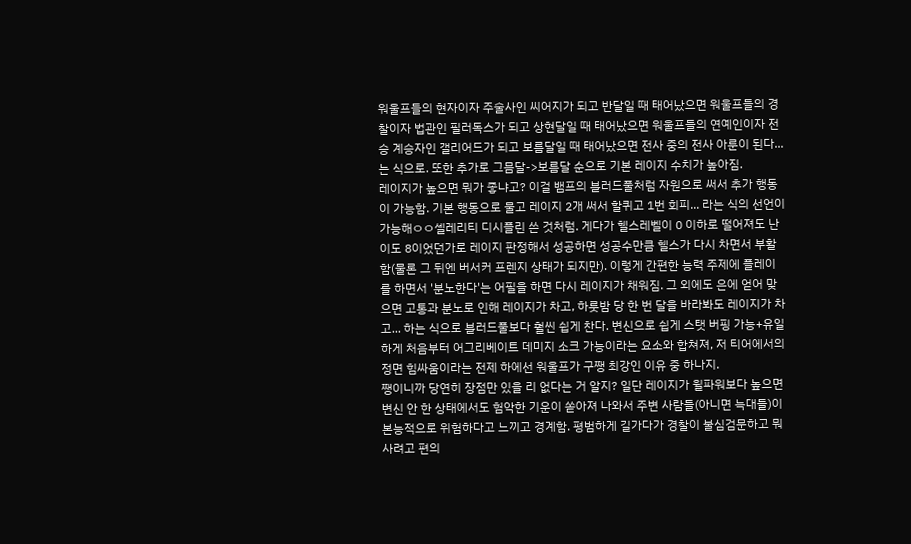워울프들의 현자이자 주술사인 씨어지가 되고 반달일 때 태어났으면 워울프들의 경찰이자 법관인 필러독스가 되고 상현달일 때 태어났으면 워울프들의 연예인이자 전승 계승자인 갤리어드가 되고 보름달일 때 태어났으면 전사 중의 전사 아룬이 된다...는 식으로. 또한 추가로 그믐달->보름달 순으로 기본 레이지 수치가 높아짐.
레이지가 높으면 뭐가 좋냐고? 이걸 뱀프의 블러드풀처럼 자원으로 써서 추가 행동이 가능함. 기본 행동으로 물고 레이지 2개 써서 할퀴고 1번 회피... 라는 식의 선언이 가능해ㅇㅇ셀레리티 디시플린 쓴 것처럼. 게다가 헬스레벨이 0 이하로 떨어져도 난이도 8이었던가로 레이지 판정해서 성공하면 성공수만큼 헬스가 다시 차면서 부활함(물론 그 뒤엔 버서커 프렌지 상태가 되지만). 이렇게 간편한 능력 주제에 플레이를 하면서 '분노한다'는 어필을 하면 다시 레이지가 채워짐. 그 외에도 은에 얻어 맞으면 고통과 분노로 인해 레이지가 차고, 하룻밤 당 한 번 달을 바라봐도 레이지가 차고... 하는 식으로 블러드풀보다 훨씬 쉽게 찬다. 변신으로 쉽게 스탯 버핑 가능+유일하게 처음부터 어그리베이트 데미지 소크 가능이라는 요소와 합쳐져, 저 티어에서의 정면 힘싸움이라는 전제 하에선 워울프가 구쨍 최강인 이유 중 하나지.
쨍이니까 당연히 장점만 있을 리 없다는 거 알지? 일단 레이지가 윌파워보다 높으면 변신 안 한 상태에서도 험악한 기운이 쏟아져 나와서 주변 사람들(아니면 늑대들)이 본능적으로 위험하다고 느끼고 경계함. 평범하게 길가다가 경찰이 불심검문하고 뭐 사려고 편의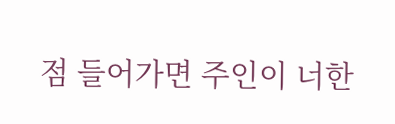점 들어가면 주인이 너한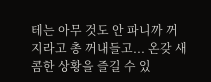테는 아무 것도 안 파니까 꺼지라고 총 꺼내들고... 온갖 새콤한 상황을 즐길 수 있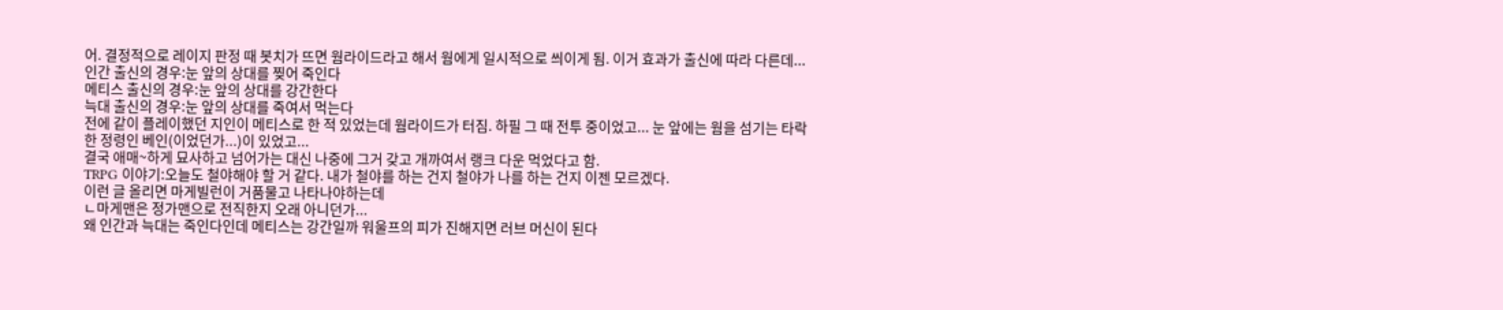어. 결정적으로 레이지 판정 때 봇치가 뜨면 웜라이드라고 해서 웜에게 일시적으로 씌이게 됨. 이거 효과가 출신에 따라 다른데...
인간 출신의 경우:눈 앞의 상대를 찢어 죽인다
메티스 출신의 경우:눈 앞의 상대를 강간한다
늑대 출신의 경우:눈 앞의 상대를 죽여서 먹는다
전에 같이 플레이했던 지인이 메티스로 한 적 있었는데 웜라이드가 터짐. 하필 그 때 전투 중이었고... 눈 앞에는 웜을 섬기는 타락한 정령인 베인(이었던가...)이 있었고...
결국 애매~하게 묘사하고 넘어가는 대신 나중에 그거 갖고 개까여서 랭크 다운 먹었다고 함.
TRPG 이야기:오늘도 철야해야 할 거 같다. 내가 철야를 하는 건지 철야가 나를 하는 건지 이젠 모르겠다.
이런 글 올리면 마게빌런이 거품물고 나타나야하는데
ㄴ마게맨은 정가맨으로 전직한지 오래 아니던가...
왜 인간과 늑대는 죽인다인데 메티스는 강간일까 워울프의 피가 진해지면 러브 머신이 된다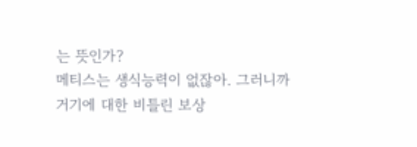는 뜻인가?
메티스는 생식능력이 없잖아. 그러니까 거기에 대한 비틀린 보상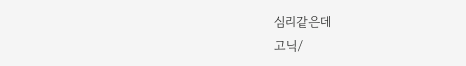심리같은데
고닉/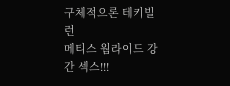구체적으론 테키빌런
메티스 웜라이드 강간 섹스!!!